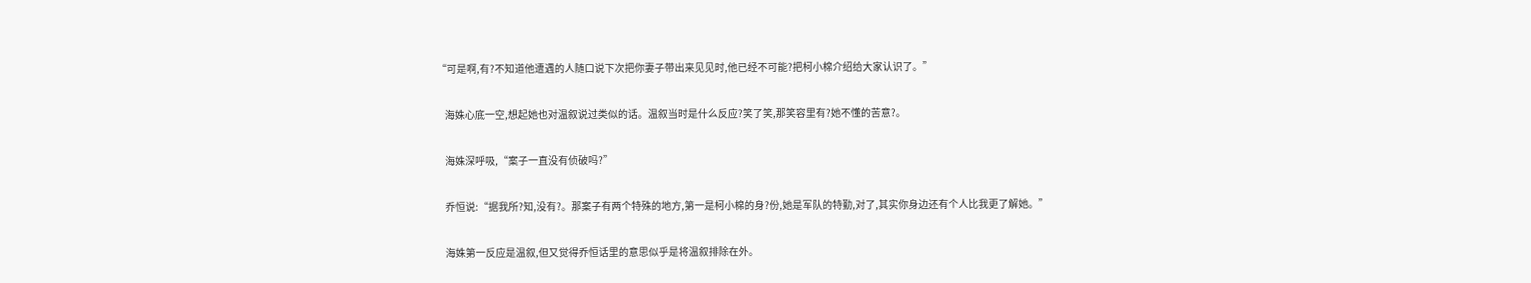“可是啊,有?不知道他遭遇的人随口说下次把你妻子带出来见见时,他已经不可能?把柯小棉介绍给大家认识了。”

    海姝心底一空,想起她也对温叙说过类似的话。温叙当时是什么反应?笑了笑,那笑容里有?她不懂的苦意?。

    海姝深呼吸,“案子一直没有侦破吗?”

    乔恒说:“据我所?知,没有?。那案子有两个特殊的地方,第一是柯小棉的身?份,她是军队的特勤,对了,其实你身边还有个人比我更了解她。”

    海姝第一反应是温叙,但又觉得乔恒话里的意思似乎是将温叙排除在外。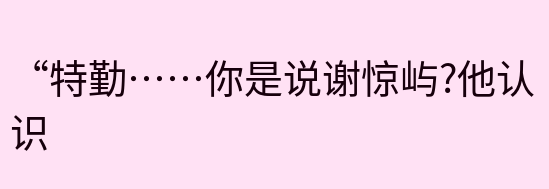“特勤……你是说谢惊屿?他认识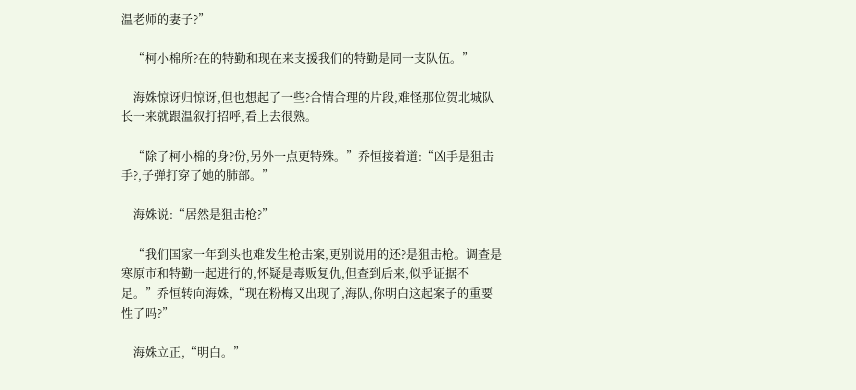温老师的妻子?”

    “柯小棉所?在的特勤和现在来支援我们的特勤是同一支队伍。”

    海姝惊讶归惊讶,但也想起了一些?合情合理的片段,难怪那位贺北城队长一来就跟温叙打招呼,看上去很熟。

    “除了柯小棉的身?份,另外一点更特殊。”乔恒接着道:“凶手是狙击手?,子弹打穿了她的肺部。”

    海姝说:“居然是狙击枪?”

    “我们国家一年到头也难发生枪击案,更别说用的还?是狙击枪。调查是寒原市和特勤一起进行的,怀疑是毒贩复仇,但查到后来,似乎证据不足。”乔恒转向海姝,“现在粉梅又出现了,海队,你明白这起案子的重要性了吗?”

    海姝立正,“明白。”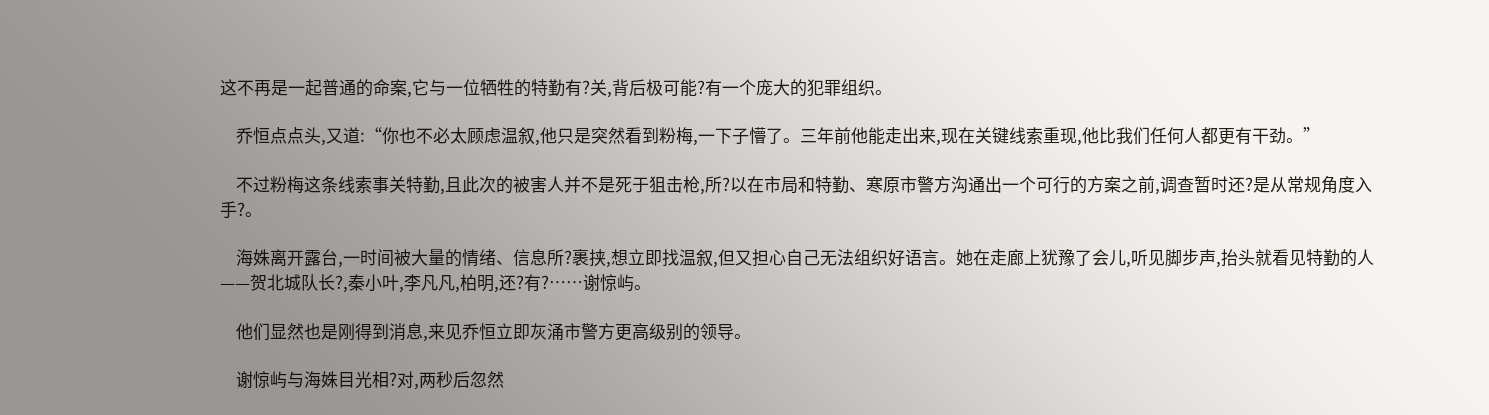这不再是一起普通的命案,它与一位牺牲的特勤有?关,背后极可能?有一个庞大的犯罪组织。

    乔恒点点头,又道:“你也不必太顾虑温叙,他只是突然看到粉梅,一下子懵了。三年前他能走出来,现在关键线索重现,他比我们任何人都更有干劲。”

    不过粉梅这条线索事关特勤,且此次的被害人并不是死于狙击枪,所?以在市局和特勤、寒原市警方沟通出一个可行的方案之前,调查暂时还?是从常规角度入手?。

    海姝离开露台,一时间被大量的情绪、信息所?裹挟,想立即找温叙,但又担心自己无法组织好语言。她在走廊上犹豫了会儿,听见脚步声,抬头就看见特勤的人——贺北城队长?,秦小叶,李凡凡,柏明,还?有?……谢惊屿。

    他们显然也是刚得到消息,来见乔恒立即灰涌市警方更高级别的领导。

    谢惊屿与海姝目光相?对,两秒后忽然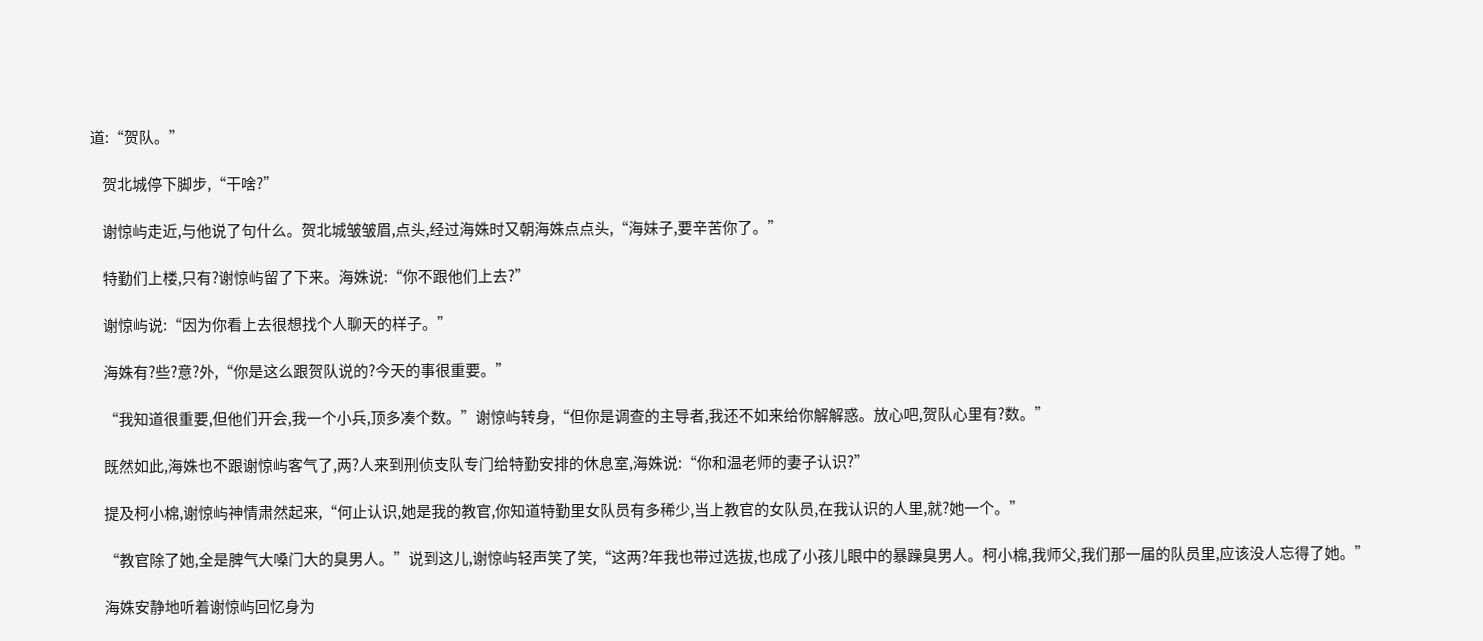道:“贺队。”

    贺北城停下脚步,“干啥?”

    谢惊屿走近,与他说了句什么。贺北城皱皱眉,点头,经过海姝时又朝海姝点点头,“海妹子,要辛苦你了。”

    特勤们上楼,只有?谢惊屿留了下来。海姝说:“你不跟他们上去?”

    谢惊屿说:“因为你看上去很想找个人聊天的样子。”

    海姝有?些?意?外,“你是这么跟贺队说的?今天的事很重要。”

    “我知道很重要,但他们开会,我一个小兵,顶多凑个数。”谢惊屿转身,“但你是调查的主导者,我还不如来给你解解惑。放心吧,贺队心里有?数。”

    既然如此,海姝也不跟谢惊屿客气了,两?人来到刑侦支队专门给特勤安排的休息室,海姝说:“你和温老师的妻子认识?”

    提及柯小棉,谢惊屿神情肃然起来,“何止认识,她是我的教官,你知道特勤里女队员有多稀少,当上教官的女队员,在我认识的人里,就?她一个。”

    “教官除了她,全是脾气大嗓门大的臭男人。”说到这儿,谢惊屿轻声笑了笑,“这两?年我也带过选拔,也成了小孩儿眼中的暴躁臭男人。柯小棉,我师父,我们那一届的队员里,应该没人忘得了她。”

    海姝安静地听着谢惊屿回忆身为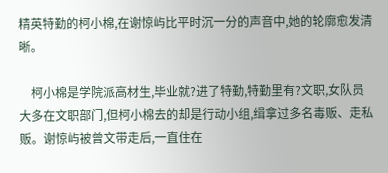精英特勤的柯小棉,在谢惊屿比平时沉一分的声音中,她的轮廓愈发清晰。

    柯小棉是学院派高材生,毕业就?进了特勤,特勤里有?文职,女队员大多在文职部门,但柯小棉去的却是行动小组,缉拿过多名毒贩、走私贩。谢惊屿被曾文带走后,一直住在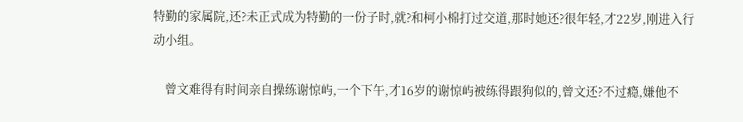特勤的家属院,还?未正式成为特勤的一份子时,就?和柯小棉打过交道,那时她还?很年轻,才22岁,刚进入行动小组。

    曾文难得有时间亲自操练谢惊屿,一个下午,才16岁的谢惊屿被练得跟狗似的,曾文还?不过瘾,嫌他不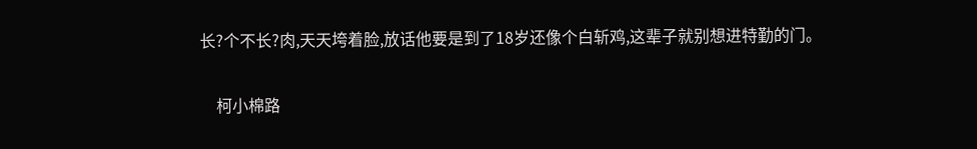长?个不长?肉,天天垮着脸,放话他要是到了18岁还像个白斩鸡,这辈子就别想进特勤的门。

    柯小棉路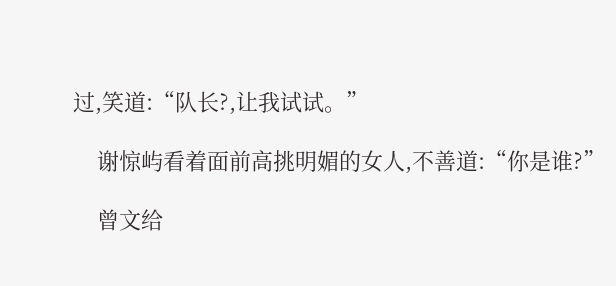过,笑道:“队长?,让我试试。”

    谢惊屿看着面前高挑明媚的女人,不善道:“你是谁?”

    曾文给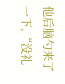他后脑勺来了一下,“没礼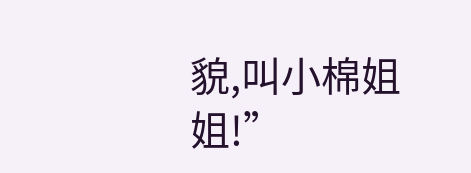貌,叫小棉姐姐!”